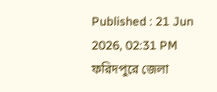Published : 21 Jun 2026, 02:31 PM
ফরিদপুরে জেলা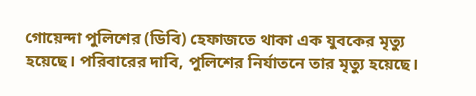গোয়েন্দা পুলিশের (ডিবি) হেফাজতে থাকা এক যুবকের মৃত্যু হয়েছে। পরিবারের দাবি, পুলিশের নির্যাতনে তার মৃত্যু হয়েছে।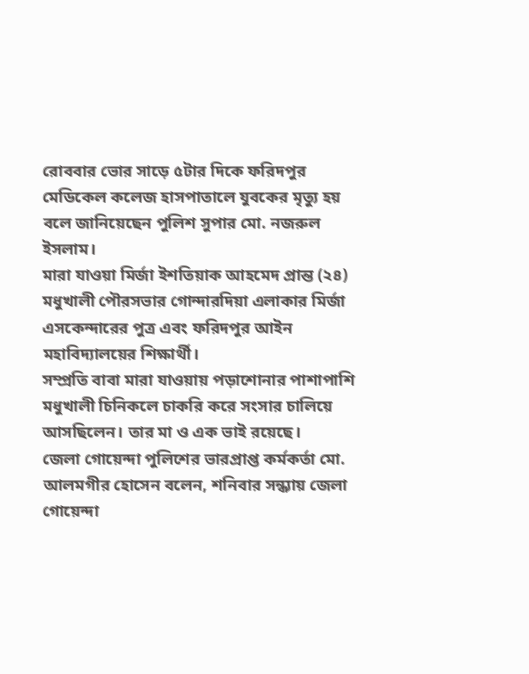রোববার ভোর সাড়ে ৫টার দিকে ফরিদপুর মেডিকেল কলেজ হাসপাতালে যুবকের মৃত্যু হয় বলে জানিয়েছেন পুলিশ সুপার মো. নজরুল ইসলাম।
মারা যাওয়া মির্জা ইশতিয়াক আহমেদ প্রান্ত (২৪) মধুখালী পৌরসভার গোন্দারদিয়া এলাকার মির্জা এসকেন্দারের পুত্র এবং ফরিদপুর আইন মহাবিদ্যালয়ের শিক্ষার্থী।
সম্প্রতি বাবা মারা যাওয়ায় পড়াশোনার পাশাপাশি মধুখালী চিনিকলে চাকরি করে সংসার চালিয়ে আসছিলেন। তার মা ও এক ভাই রয়েছে।
জেলা গোয়েন্দা পুলিশের ভারপ্রাপ্ত কর্মকর্তা মো. আলমগীর হোসেন বলেন, শনিবার সন্ধ্যায় জেলা গোয়েন্দা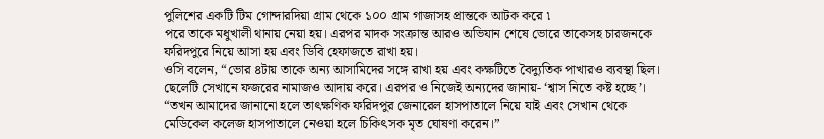পুলিশের একটি টিম গোন্দারদিয়া গ্রাম থেকে ১০০ গ্রাম গাজাসহ প্রান্তকে আটক করে ৷
পরে তাকে মধুখালী থানায় নেয়া হয়। এরপর মাদক সংক্রান্ত আরও অভিযান শেষে ভোরে তাকেসহ চারজনকে ফরিদপুরে নিয়ে আসা হয় এবং ডিবি হেফাজতে রাখা হয়।
ওসি বলেন, “ভোর ৪টায় তাকে অন্য আসামিদের সঙ্গে রাখা হয় এবং কক্ষটিতে বৈদ্যুতিক পাখারও ব্যবস্থা ছিল। ছেলেটি সেখানে ফজরের নামাজও আদায় করে। এরপর ও নিজেই অন্যদের জানায়- ‘শ্বাস নিতে কষ্ট হচ্ছে’।
“তখন আমাদের জানানো হলে তাৎক্ষণিক ফরিদপুর জেনারেল হাসপাতালে নিয়ে যাই এবং সেখান থেকে মেডিকেল কলেজ হাসপাতালে নেওয়া হলে চিকিৎসক মৃত ঘোষণা করেন।”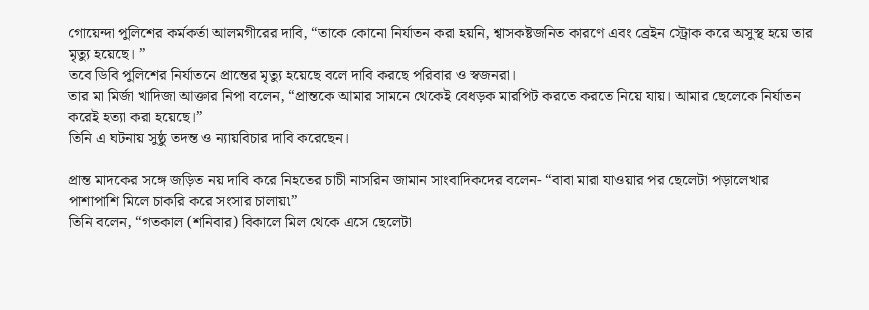গোয়েন্দা পুলিশের কর্মকর্তা আলমগীরের দাবি, “তাকে কোনো নির্যাতন করা হয়নি, শ্বাসকষ্টজনিত কারণে এবং ব্রেইন স্ট্রোক করে অসুস্থ হয়ে তার মৃত্যু হয়েছে। ”
তবে ডিবি পুলিশের নির্যাতনে প্রান্তের মৃত্যু হয়েছে বলে দাবি করছে পরিবার ও স্বজনরা।
তার মা মির্জা খাদিজা আক্তার নিপা বলেন, “প্রান্তকে আমার সামনে থেকেই বেধড়ক মারপিট করতে করতে নিয়ে যায়। আমার ছেলেকে নির্যাতন করেই হত্যা করা হয়েছে।”
তিনি এ ঘটনায় সুষ্ঠু তদন্ত ও ন্যায়বিচার দাবি করেছেন।

প্রান্ত মাদকের সঙ্গে জড়িত নয় দাবি করে নিহতের চাচী নাসরিন জামান সাংবাদিকদের বলেন- “বাবা মারা যাওয়ার পর ছেলেটা পড়ালেখার পাশাপাশি মিলে চাকরি করে সংসার চালায়৷”
তিনি বলেন, “গতকাল (শনিবার) বিকালে মিল থেকে এসে ছেলেটা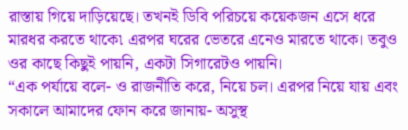রাস্তায় গিয়ে দাড়িয়েছে। তখনই ডিবি পরিচয়ে কয়েকজন এসে ধরে মারধর করতে থাকে৷ এরপর ঘরের ভেতরে এনেও মারতে থাকে। তবুও ওর কাছে কিছুই পায়নি, একটা সিগারেটও পায়নি।
“এক পর্যায়ে বলে- ও রাজনীতি করে, নিয়ে চল। এরপর নিয়ে যায় এবং সকালে আমাদের ফোন করে জানায়- অসুস্থ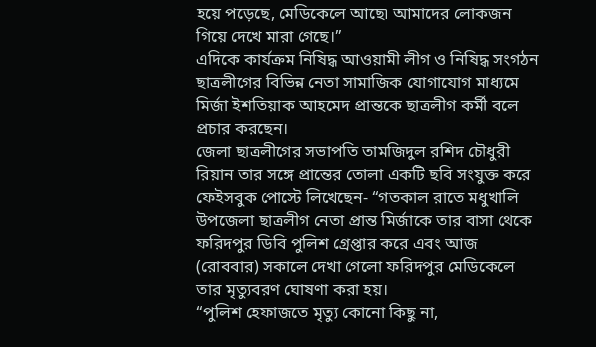হয়ে পড়েছে, মেডিকেলে আছে৷ আমাদের লোকজন গিয়ে দেখে মারা গেছে।”
এদিকে কার্যক্রম নিষিদ্ধ আওয়ামী লীগ ও নিষিদ্ধ সংগঠন ছাত্রলীগের বিভিন্ন নেতা সামাজিক যোগাযোগ মাধ্যমে মির্জা ইশতিয়াক আহমেদ প্রান্তকে ছাত্রলীগ কর্মী বলে প্রচার করছেন।
জেলা ছাত্রলীগের সভাপতি তামজিদুল রশিদ চৌধুরী রিয়ান তার সঙ্গে প্রান্তের তোলা একটি ছবি সংযুক্ত করে ফেইসবুক পোস্টে লিখেছেন- “গতকাল রাতে মধুখালি উপজেলা ছাত্রলীগ নেতা প্রান্ত মির্জাকে তার বাসা থেকে ফরিদপুর ডিবি পুলিশ গ্রেপ্তার করে এবং আজ (রোববার) সকালে দেখা গেলো ফরিদপুর মেডিকেলে তার মৃত্যুবরণ ঘোষণা করা হয়।
“পুলিশ হেফাজতে মৃত্যু কোনো কিছু না,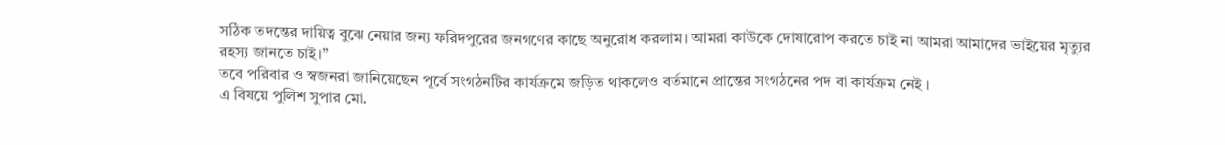সঠিক তদন্তের দায়িত্ব বুঝে নেয়ার জন্য ফরিদপুরের জনগণের কাছে অনুরোধ করলাম। আমরা কাউকে দোষারোপ করতে চাই না আমরা আমাদের ভাইয়ের মৃত্যুর রহস্য জানতে চাই।”
তবে পরিবার ও স্বজনরা জানিয়েছেন পূর্বে সংগঠনটির কার্যক্রমে জড়িত থাকলেও বর্তমানে প্রান্তের সংগঠনের পদ বা কার্যক্রম নেই ।
এ বিষয়ে পুলিশ সুপার মো.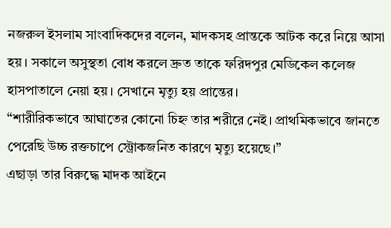নজরুল ইসলাম সাংবাদিকদের বলেন, মাদকসহ প্রান্তকে আটক করে নিয়ে আসা হয়। সকালে অসুস্থতা বোধ করলে দ্রুত তাকে ফরিদপুর মেডিকেল কলেজ হাসপাতালে নেয়া হয়। সেখানে মৃত্যু হয় প্রান্তের।
“শারীরিকভাবে আঘাতের কোনো চিহ্ন তার শরীরে নেই। প্রাথমিকভাবে জানতে পেরেছি উচ্চ রক্তচাপে স্ট্রোকজনিত কারণে মৃত্যু হয়েছে।”
এছাড়া তার বিরুদ্ধে মাদক আইনে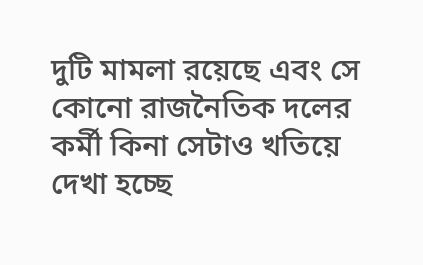দুটি মামলা রয়েছে এবং সে কোনো রাজনৈতিক দলের কর্মী কিনা সেটাও খতিয়ে দেখা হচ্ছে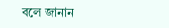বলে জানান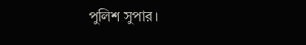পুলিশ সুপার।